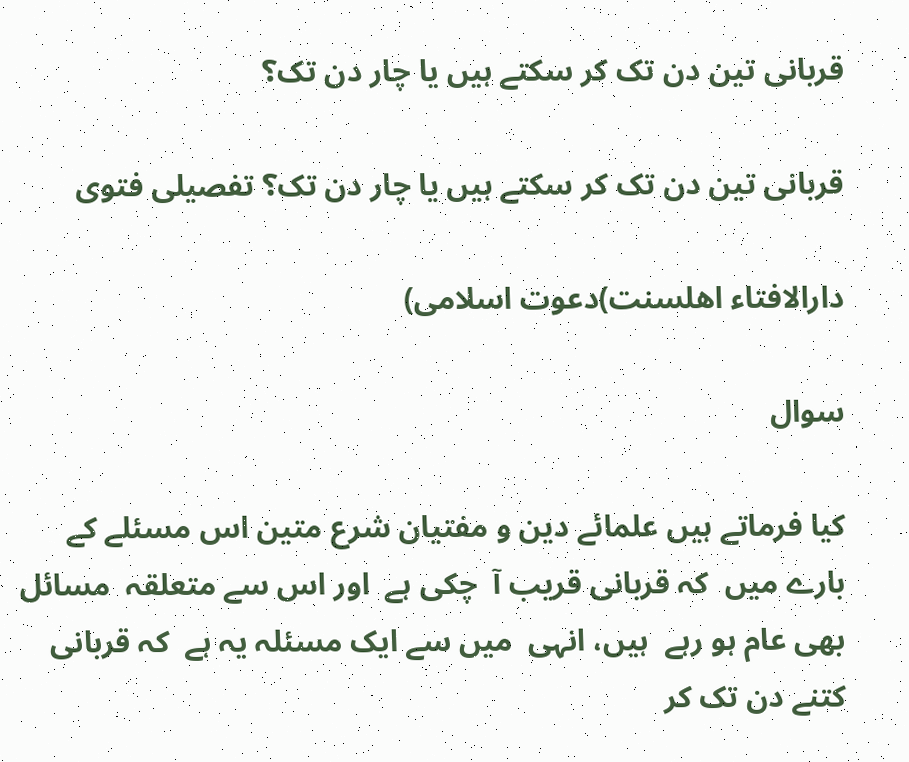قربانی تین دن تک کر سکتے ہیں یا چار دن تک؟

قربانی تین دن تک کر سکتے ہیں یا چار دن تک؟ تفصیلی فتوی

دارالافتاء اھلسنت)دعوت اسلامی)

سوال

کیا فرماتے ہیں علمائے دین و مفتیان شرع متین اس مسئلے کے بارے میں  کہ قربانی قریب آ  چکی ہے  اور اس سے متعلقہ  مسائل  بھی عام ہو رہے  ہیں، انہی  میں سے ایک مسئلہ یہ ہے  کہ قربانی  کتنے دن تک کر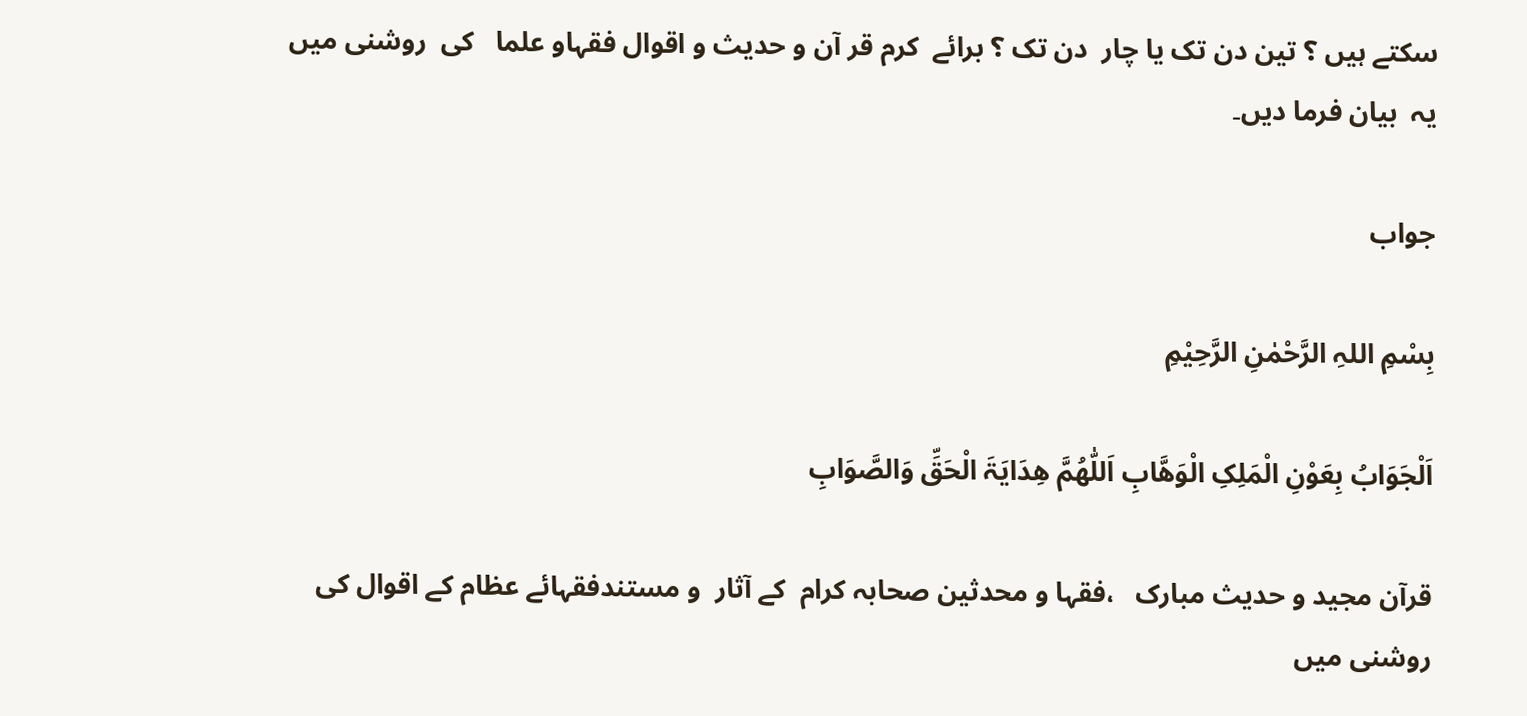سکتے ہیں ؟ تین دن تک یا چار  دن تک ؟ برائے  کرم قر آن و حدیث و اقوال فقہاو علما   کی  روشنی میں  یہ  بیان فرما دیں۔

جواب

بِسْمِ اللہِ الرَّحْمٰنِ الرَّحِیْمِ

اَلْجَوَابُ بِعَوْنِ الْمَلِکِ الْوَھَّابِ اَللّٰھُمَّ ھِدَایَۃَ الْحَقِّ وَالصَّوَابِ

قرآن مجید و حدیث مبارک   ،فقہا و محدثین صحابہ کرام  کے آثار  و مستندفقہائے عظام کے اقوال کی روشنی میں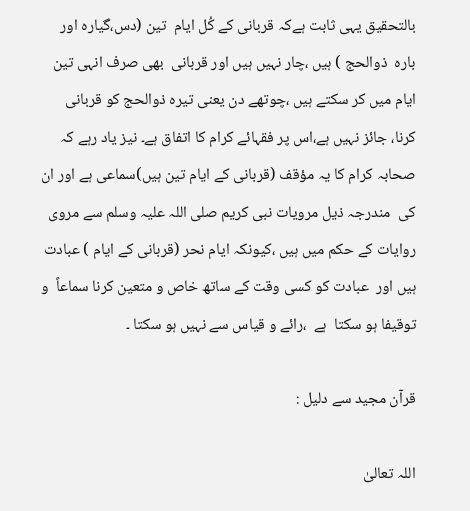بالتحقیق یہی ثابت ہےکہ قربانی کے کُل ایام  تین (دس،گیارہ اور بارہ  ذوالحج ) ہیں ،چار نہیں ہیں اور قربانی  بھی صرف انہی تین ایام میں کر سکتے ہیں ،چوتھے دن یعنی تیرہ ذوالحج کو قربانی کرنا، جائز نہیں ہے،اس پر فقہائے کرام کا اتفاق ہے۔ نیز یاد رہے کہ صحابہ کرام کا یہ مؤقف (قربانی کے ایام تین ہیں)سماعی ہے اور ان کی  مندرجہ ذیل مرویات نبی کریم صلی اللہ علیہ وسلم سے مروی روایات کے حکم میں ہیں ،کیونکہ ایام نحر (قربانی کے ایام ) عبادت ہیں اور  عبادت کو کسی وقت کے ساتھ خاص و متعین کرنا سماعاً  و توقیفا ہو سکتا  ہے  ،رائے و قیاس سے نہیں ہو سکتا ۔

قرآن مجید سے دلیل :

اللہ تعالیٰ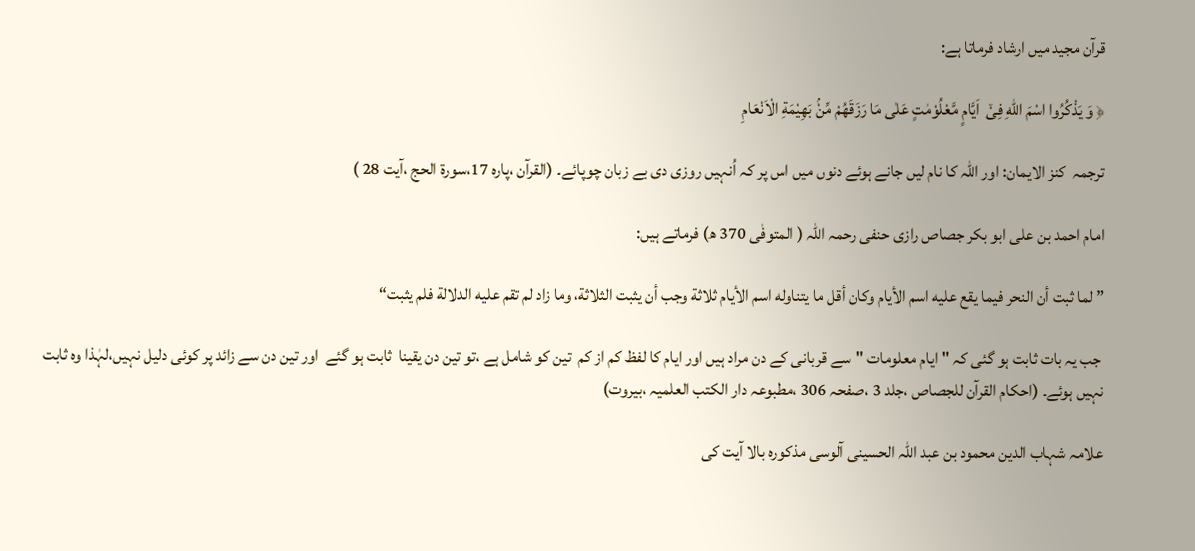قرآن مجید میں ارشاد فرماتا ہے:

﴿ وَ یَذْكُرُوا اسْمَ اللّٰهِ فِیْۤ  اَیَّامٍ مَّعْلُوْمٰتٍ عَلٰى مَا رَزَقَهُمْ مِّنْۢ بَهِیْمَةِ الْاَنْعَامِ

ترجمہ  کنز الایمان: اور اللہ کا نام لیں جانے ہوئے دنوں میں اس پر کہ اُنہیں روزی دی بے زبان چوپائے۔ (القرآن ،پارہ 17،سورۃ الحج ،آیت 28 )

امام احمد بن علی ابو بکر جصاص رازی حنفی رحمہ اللہ ( المتوفٰی 370 ھ) فرماتے ہیں:

” لما ثبت أن النحر فيما يقع عليه اسم الأيام وكان أقل ما يتناوله اسم الأيام ثلاثة وجب أن يثبت الثلاثة، وما زاد لم تقم عليه الدلالة فلم يثبت“

 جب یہ بات ثابت ہو گئی کہ "ایام معلومات "سے قربانی کے دن مراد ہیں اور ایام کا لفظ کم از کم  تین کو شامل ہے ،تو تین دن یقینا  ثابت ہو گئے  اور تین دن سے زائد پر کوئی دلیل نہیں،لہٰذا وہ ثابت نہیں ہوئے۔ (احکام القرآن للجصاص ،جلد 3 ،صفحہ 306 ،مطبوعہ دار الکتب العلمیہ ،بیروت)

علامہ شہاب الدین محمود بن عبد اللہ الحسینی آلوسی مذکورہ بالا آیت کی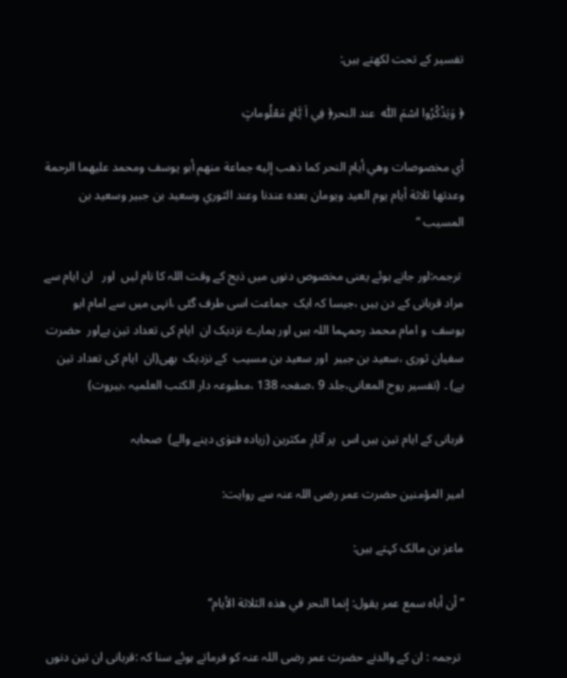تفسیر کے تحت لکھتے ہیں:

﴿ وَيَذْكُرُوا اسْمَ اللّٰہ  عند النحر﴿ فِي اَ يَّامٍ مَعْلُوماتٍ

أي مخصوصات وهي أيام النحر كما ذهب إليه جماعة منهم أبو يوسف ومحمد عليهما الرحمة وعدتها ثلاثة أيام يوم العيد ويومان بعده عندنا وعند الثوري وسعيد بن جبير وسعيد بن المسيب “

 ترجمہ:اور جانے ہوئے یعنی مخصوص دنوں میں ذبح کے وقت اللہ کا نام لیں  اور   ان ایام سے مراد قربانی کے دن ہیں ،جیسا کہ ایک  جماعت اسی طرف گئی ،انہی میں سے امام ابو یوسف  و امام محمد رحمہما اللہ ہیں اور ہمارے نزدیک ان  ایام کی تعداد تین ہےاور  حضرت سفیان ثوری ،سعید بن جبیر  اور سعید بن مسیب  کے نزدیک  بھی(ان  ایام کی تعداد تین ہے) ۔ (تفسیر روح المعانی،جلد 9 ،صفحہ 138 ،مطبوعہ دار الکتب العلمیہ ،بیروت)

قربانی کے ایام تین ہیں اس  پر آثارِ مکثرین (زیادہ فتوٰی دینے والے)  صحابہ

امیر المؤمنین حضرت عمر رضی اللہ عنہ سے روایت:

ماعز بن مالک کہتے ہیں:

”أن أباه سمع عمر يقول: إنما النحر في هذه الثلاثة الأيام“

 ترجمہ : ان کے والدنے حضرت عمر رضی اللہ عنہ کو فرماتے ہوئے سنا کہ :قربانی ان تین دنوں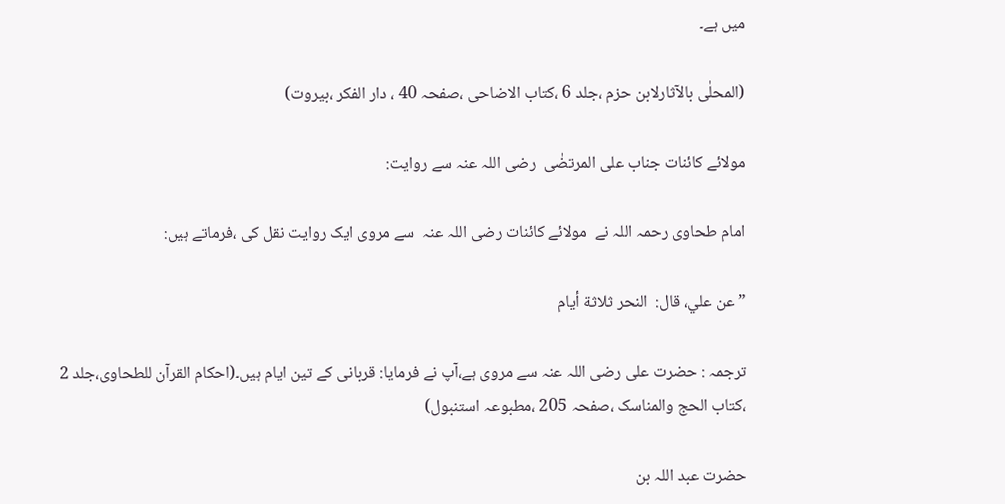میں ہے۔

(المحلٰی بالآثارلابن حزم ،جلد 6 ،کتاب الاضاحی ،صفحہ 40 ، دار الفکر ،بیروت)

مولائے کائنات جناب علی المرتضٰی  رضی اللہ عنہ سے روایت:

امام طحاوی رحمہ اللہ نے  مولائے کائنات رضی اللہ عنہ  سے مروی ایک روایت نقل کی ،فرماتے ہیں:

”عن علي، قال:  النحر ثلاثة أيام

ترجمہ : حضرت علی رضی اللہ عنہ سے مروی ہے،آپ نے فرمایا: قربانی کے تین ایام ہیں۔(احکام القرآن للطحاوی،جلد 2 ،کتاب الحج والمناسک ،صفحہ 205 ،مطبوعہ استنبول)

حضرت عبد اللہ بن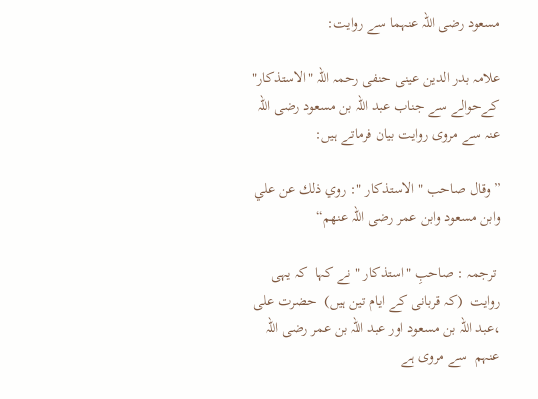مسعود رضی اللہ عنہما سے روایت:

علامہ بدر الدین عینی حنفی رحمہ اللہ "الاستذکار" کےحوالے سے جناب عبد اللہ بن مسعود رضی اللہ عنہ سے مروی روایت بیان فرماتے ہیں:

”وقال صاحب " الاستذكار ": روي ذلك عن علي وابن مسعود وابن عمر رضی اللہ عنھم“

 ترجمہ : صاحبِ "استذکار " نے کہا  کہ یہی روایت  (کہ قربانی کے ایام تین ہیں)  حضرت علی ،عبد اللہ بن مسعود اور عبد اللہ بن عمر رضی اللہ عنہم  سے مروی ہے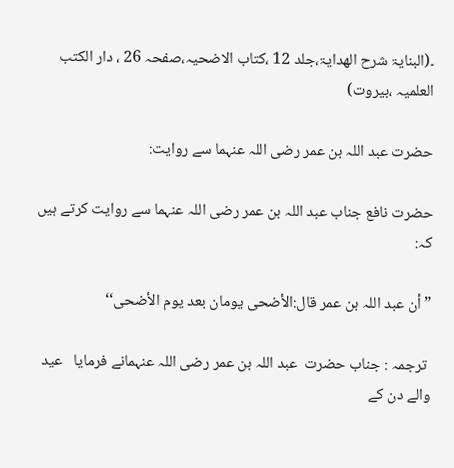۔(البنایۃ شرح الھدایۃ،جلد 12 ،کتاب الاضحیہ،صفحہ 26 ، دار الکتب العلمیہ ،بیروت)

حضرت عبد اللہ بن عمر رضی اللہ عنہما سے روایت:

حضرت نافع جناب عبد اللہ بن عمر رضی اللہ عنہما سے روایت کرتے ہیں کہ:

”أن عبد اللہ بن عمر قال:الأضحى يومان بعد يوم الأضحى‘‘

 ترجمہ : جناب حضرت  عبد اللہ بن عمر رضی اللہ عنہمانے فرمایا   عید والے دن کے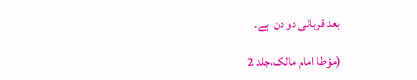بعد قربانی دو دن  ہے۔

(مؤطا امام مالک،جلد 2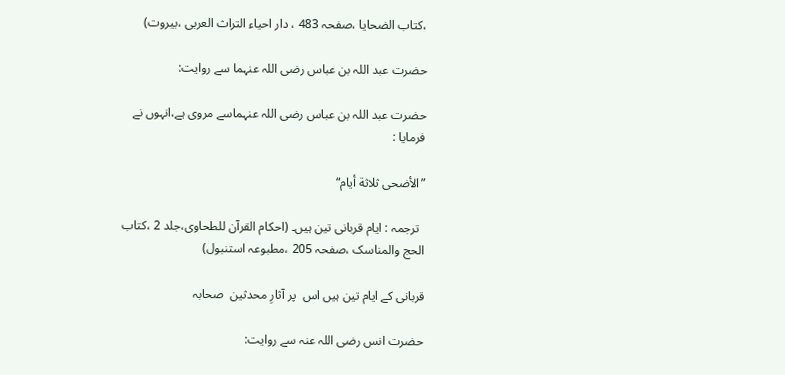،کتاب الضحایا ،صفحہ 483 ، دار احیاء التراث العربی ،بیروت)

حضرت عبد اللہ بن عباس رضی اللہ عنہما سے روایت:

حضرت عبد اللہ بن عباس رضی اللہ عنہماسے مروی ہے،انہوں نے فرمایا :

”الأضحى ثلاثة أيام“

  ترجمہ : ایام قربانی تین ہیں۔ (احکام القرآن للطحاوی،جلد 2 ،کتاب الحج والمناسک ،صفحہ 205 ،مطبوعہ استنبول)

قربانی کے ایام تین ہیں اس  پر آثارِ محدثین  صحابہ

حضرت انس رضی اللہ عنہ سے روایت: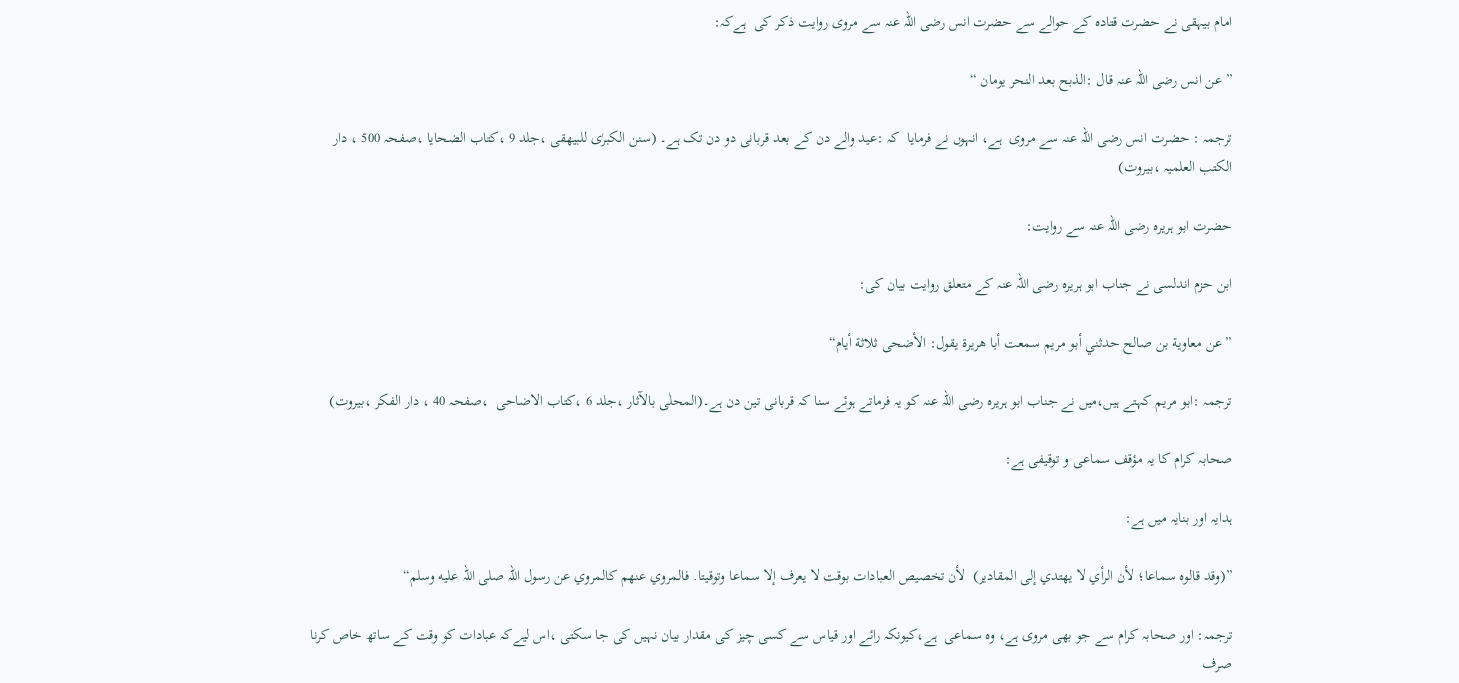امام بیہقی نے حضرت قتادہ کے حوالے سے حضرت انس رضی اللہ عنہ سے مروی روایت ذکر کی  ہےکہ:

” عن انس رضی اللہ عنہ قال :الذبح بعد النحر يومان “

ترجمہ : حضرت انس رضی اللہ عنہ سے مروی  ہے، انہوں نے فرمایا  کہ :عید والے دن کے بعد قربانی دو دن تک ہے۔ (سنن الکبرٰی للبیھقی ،جلد 9 ،کتاب الضحایا ،صفحہ 500 ، دار الکتب العلمیہ ،بیروت)

حضرت ابو ہریرہ رضی اللہ عنہ سے روایت:

ابن حزم اندلسی نے جناب ابو ہریرہ رضی اللہ عنہ کے متعلق روایت بیان کی:

”عن معاوية بن صالح حدثني أبو مريم سمعت أبا هريرة يقول: الأضحى ثلاثة أيام“

ترجمہ :ابو مریم کہتے ہیں،میں نے جناب ابو ہریرہ رضی اللہ عنہ کو یہ فرماتے ہوئے سنا کہ قربانی تین دن ہے۔(المحلٰی بالآثار ،جلد 6 ،کتاب الاضاحی  ،صفحہ 40 ، دار الفکر ،بیروت)

صحابہ کرام کا یہ مؤقف سماعی و توقیفی ہے:

ہدایہ اور بنایہ میں ہے:

”(وقد قالوه سماعا؛ لأن الرأي لا يهتدي إلى المقادير)  لأن تخصيص العبادات بوقت لا يعرف إلا سماعا وتوقيتا. فالمروي عنهم كالمروي عن رسول اللہ صلى اللہ عليه وسلم“

ترجمہ: اور صحابہ کرام سے جو بھی مروی ہے، وہ سماعی  ہے،کیونکہ رائے اور قیاس سے کسی چیز کی مقدار بیان نہیں کی جا سکتی ،اس لیےکہ عبادات کو وقت کے ساتھ خاص کرنا صرف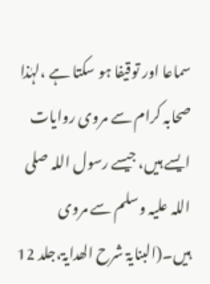سماعا اور توقیفا ہو سکتا ہے ،لہٰذا   صحابہ کرام سے مروی روایات ایسے ہیں، جیسے رسول اللہ صلی اللہ علیہ وسلم سے مروی ہیں۔(البنایۃ شرح الھدایۃ،جلد 12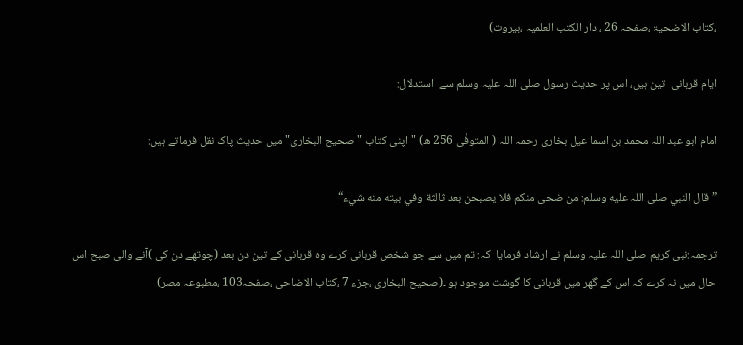،کتاب الاضحیۃ ،صفحہ 26 ، دار الکتب العلمیہ ،بیروت)

ایام قربانی  تین ہیں، اس پر حدیث رسول صلی اللہ علیہ وسلم سے  استدلال:

امام ابو عبد اللہ محمد بن اسما عیل بخاری رحمہ اللہ ( المتوفٰی 256 ھ) "اپنی کتاب "صحیح البخاری" میں حدیث پاک نقل فرماتے ہیں:

”قال النبي صلى اللہ عليه وسلم: من ضحى منكم ‌فلا ‌يصبحن ‌بعد ‌ثالثة وفي بيته منه شيء“

ترجمہ:نبی کریم صلی اللہ علیہ وسلم نے ارشاد فرمایا  کہ: تم میں سے جو شخص قربانی کرے وہ قربانی کے تین دن بعد (چوتھے دن کی )آنے والی صبح اس حال میں نہ کرے کہ اس کے گھر میں قربانی کا گوشت موجود ہو ۔(صحیح البخاری ،جزء 7 ،کتاب الاضاحی ،صفحہ103 ،مطبوعہ مصر)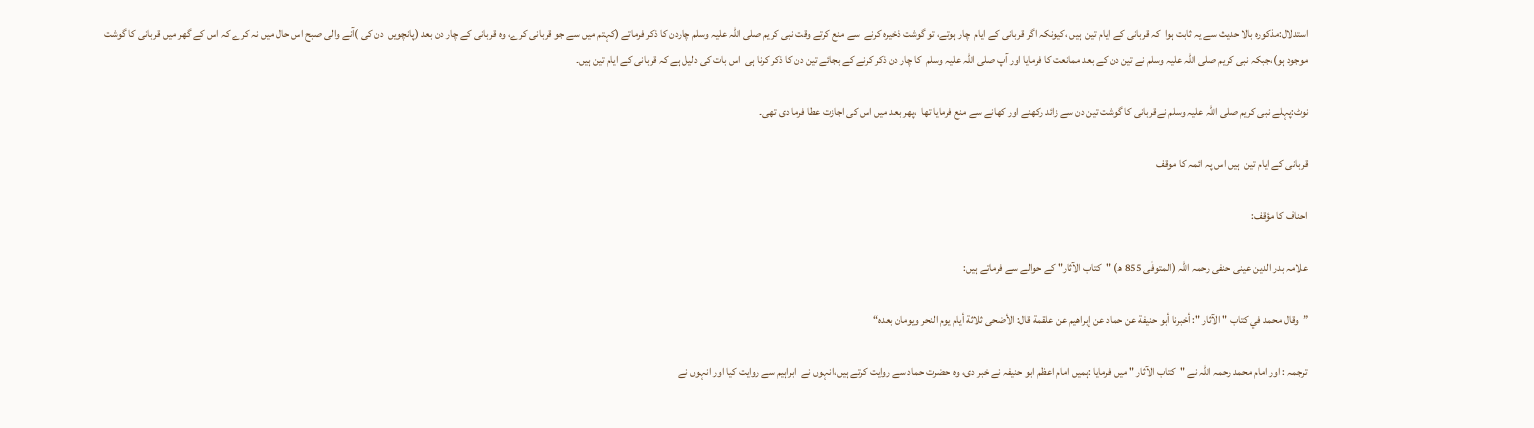استدلال:مذکورہ بالا حدیث سے یہ ثابت ہوا  کہ قربانی کے ایام تین  ہیں ،کیونکہ اگر قربانی کے ایام  چار ہوتے، تو گوشت ذخیرہ کرنے  سے منع کرتے وقت نبی کریم صلی اللہ علیہ وسلم چاردن کا ذکر فرماتے (کہتم میں سے جو قربانی کرے، وہ قربانی کے چار دن بعد (پانچویں  دن کی )آنے والی صبح اس حال میں نہ کرے کہ اس کے گھر میں قربانی کا گوشت موجود ہو)،جبکہ نبی کریم صلی اللہ علیہ وسلم نے تین دن کے بعد ممانعت کا فرمایا اور آپ صلی اللہ علیہ وسلم  کا چار دن ذکر کرنے کے بجائے تین دن کا ذکر کرنا ہی  اس بات کی دلیل ہے کہ قربانی کے ایام تین ہیں۔

نوٹ:پہلے نبی کریم صلی اللہ علیہ وسلم نےقربانی کا گوشت تین دن سے زائد رکھنے اور کھانے سے منع فرمایا تھا  ،پھر بعد میں اس کی اجازت عطا فرما دی تھی۔

قربانی کے ایام تین  ہیں اس پہ ائمہ کا موقف

احناف کا مؤقف:

علامہ بدر الدین عینی حنفی رحمہ اللہ (المتوفٰی 855 ھ) "کتاب الآثار" کے حوالے سے فرماتے ہیں:

”وقال محمد في كتاب " الآثار ": أخبرنا أبو حنيفة عن حماد عن إبراهيم عن علقمة قال: الأضحى ثلاثة أيام يوم النحر ويومان بعده“

ترجمہ : اور امام محمد رحمہ اللہ نے "کتاب الآثار " میں فرمایا :ہمیں امام اعظم ابو حنیفہ نے خبر دی، وہ حضرت حماد سے روایت کرتے ہیں،انہوں نے  ابراہیم سے روایت کیا اور انہوں نے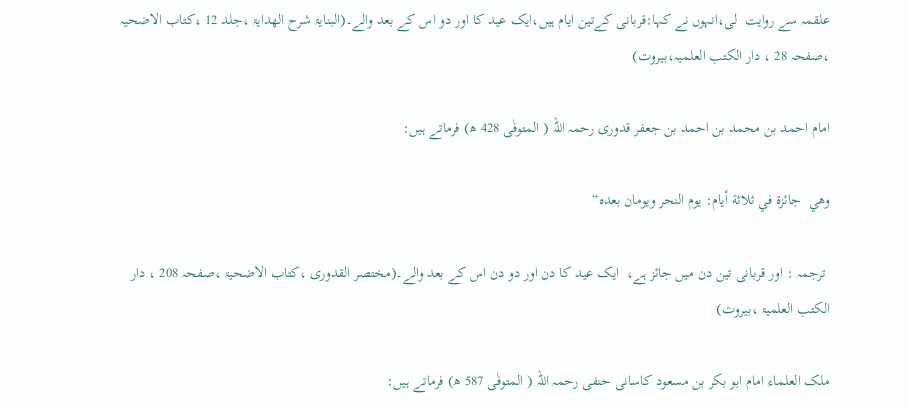علقمہ سے روایت  لی،انہوں نے کہا:قربانی کےتین ایام ہیں،ایک عید کا اور دو اس کے بعد والے۔(البنایۃ شرح الھدایۃ ،جلد 12 ،کتاب الاضحیہ ،صفحہ 28 ، دار الکتب العلمیہ،بیروت)

امام احمد بن محمد بن احمد بن جعفر قدوری رحمہ اللہ ( المتوفٰی 428 ھ) فرماتے ہیں:

وهي ‌ جائزة ‌في ‌ثلاثة ‌أيام: يوم النحر ويومان بعده“

 ترجمہ : اور قربانی تین دن میں جائز ہے،  ایک عید کا دن اور دو دن اس کے بعد والے۔(مختصر القدوری ،کتاب الاضحیۃ ،صفحہ 208 ، دار الکتب العلمیۃ ،بیروت)

ملک العلماء امام ابو بکر بن مسعود کاسانی حنفی رحمہ اللہ ( المتوفٰی 587 ھ) فرماتے ہیں: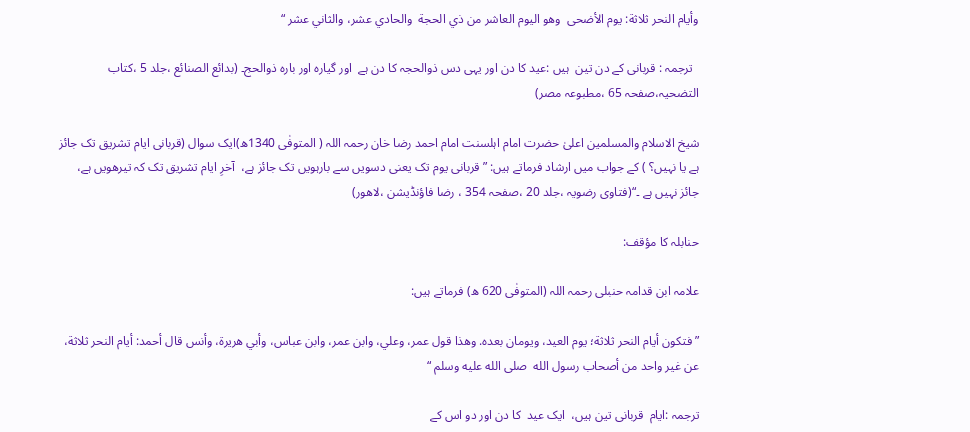وأيام النحر ثلاثة: يوم الأضحى  وهو اليوم العاشر من ذي الحجة  والحادي عشر، والثاني عشر “

  ترجمہ : قربانی کے دن تین  ہیں :عید کا دن اور یہی دس ذوالحجہ کا دن ہے  اور گیارہ اور بارہ ذوالحج۔ (بدائع الصنائع ،جلد 5 ،کتاب التضحیہ،صفحہ 65 ،مطبوعہ مصر)

شیخ الاسلام والمسلمین اعلیٰ حضرت امام اہلسنت امام احمد رضا خان رحمہ اللہ ( المتوفٰی 1340ھ)ایک سوال (قربانی ایام تشریق تک جائز ہے یا نہیں؟ ) کے جواب میں ارشاد فرماتے ہیں: ”قربانی یوم تک یعنی دسویں سے بارہویں تک جائز ہے،  آخرِ ایام تشریق تک کہ تیرھویں ہے، جائز نہیں ہے ۔“(فتاوی رضویہ ،جلد 20 ،صفحہ 354 ، رضا فاؤنڈیشن ،لاھور)

حنابلہ کا مؤقف:

علامہ ابن قدامہ حنبلی رحمہ اللہ (المتوفٰی 620 ھ) فرماتے ہیں:

”فتكون أيام النحر ثلاثة؛ يوم العيد، ويومان بعده. وهذا قول عمر، وعلي، وابن عمر، وابن عباس، وأبي هريرة، وأنس قال أحمد: أيام النحر ثلاثة، عن غير واحد من أصحاب رسول الله  صلى الله عليه وسلم “

ترجمہ :ایام  قربانی تین ہیں،  ایک عید  کا دن اور دو اس کے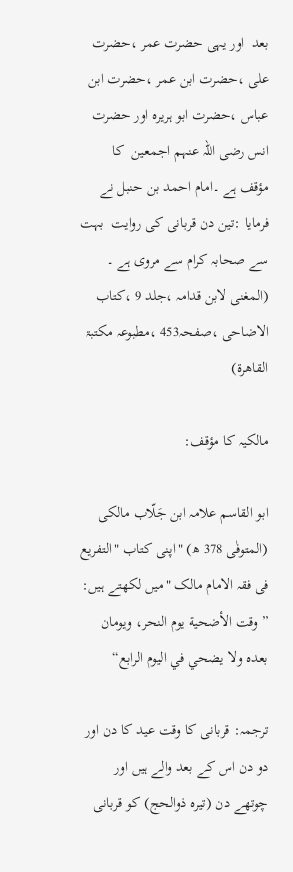بعد  اور یہی حضرت عمر ،حضرت علی ،حضرت ابن عمر ،حضرت ابن عباس ،حضرت ابو ہریرہ اور حضرت انس رضی اللہ عنہم اجمعین  کا مؤقف ہے ۔امام احمد بن حنبل نے فرمایا :تین دن قربانی کی روایت  بہت سے صحابہ کرام سے مروی ہے ۔ (المغنی لابن قدامہ ،جلد 9 ،کتاب الاضاحی ،صفحہ453 ،مطبوعہ مکتبۃ القاھرۃ)

مالکیہ کا مؤقف:

ابو القاسم علامہ ابن جَلّاب مالکی (المتوفٰی 378 ھ) "اپنی کتاب "التفریع فی فقہ الامام مالک "میں لکھتے ہیں: ”وقت الأضحية يوم النحر، ويومان بعده ولا يضحي في اليوم الرابع“

ترجمہ: قربانی کا وقت عید کا دن اور دو دن اس کے بعد والے ہیں اور چوتھے دن (تیرہ ذوالحج) کو قربانی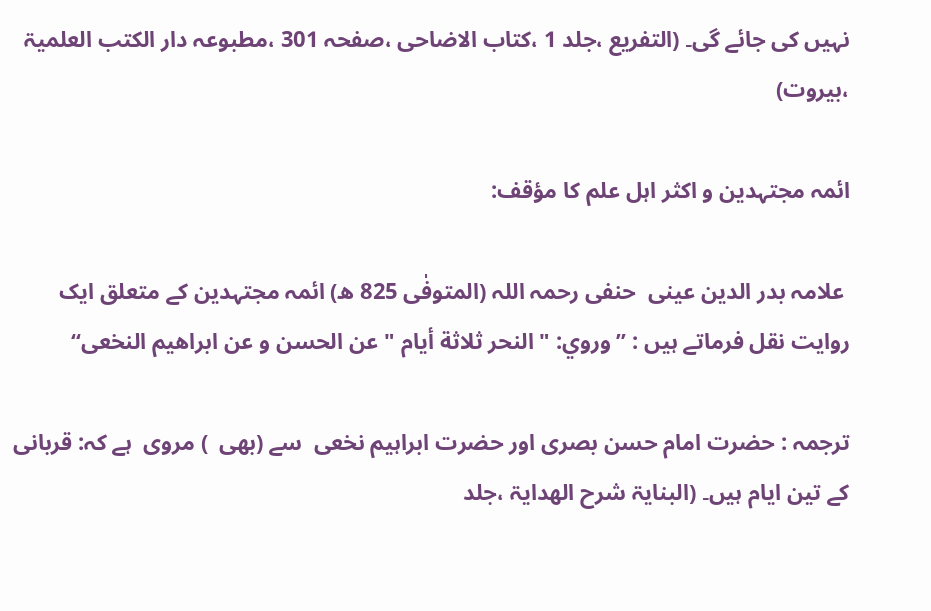نہیں کی جائے گی۔ (التفریع ،جلد 1 ،کتاب الاضاحی ،صفحہ 301 ،مطبوعہ دار الکتب العلمیۃ ،بیروت)

ائمہ مجتہدین و اکثر اہل علم کا مؤقف:

 علامہ بدر الدین عینی  حنفی رحمہ اللہ (المتوفٰی 825 ھ) ائمہ مجتہدین کے متعلق ایک روایت نقل فرماتے ہیں : ”وروي: " النحر ثلاثة أيام " عن الحسن و عن ابراھیم النخعی“

ترجمہ : حضرت امام حسن بصری اور حضرت ابراہیم نخعی  سے (بھی  ) مروی  ہے کہ: قربانی  کے تین ایام ہیں۔ (البنایۃ شرح الھدایۃ ،جلد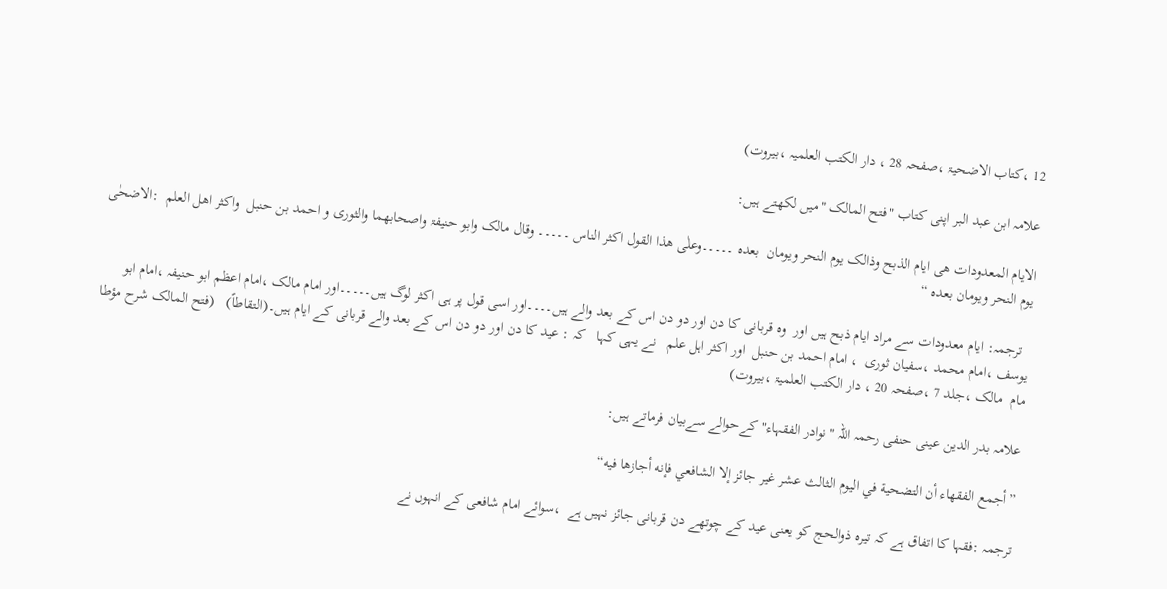12 ،کتاب الاضحیۃ ،صفحہ 28 ، دار الکتب العلمیہ ،بیروت)

علامہ ابن عبد البر اپنی کتاب "فتح المالک "میں لکھتے ہیں:

الایام المعدودات ھی ایام الذبح وذالک یوم النحر ویومان  بعدہ ۔۔۔۔۔وعلٰی ھذا القول اکثر الناس ۔۔۔۔۔ وقال مالک وابو حنیفۃ واصحابھما والثوری و احمد بن حنبل  واکثر اھل العلم  :الاضحٰی یوم النحر ویومان بعدہ “

  ترجمہ: ایام معدودات سے مراد ایام ذبح ہیں اور  وہ قربانی کا دن اور دو دن اس کے بعد والے ہیں۔۔۔۔اور اسی قول پر ہی اکثر لوگ ہیں۔۔۔۔۔اور امام مالک ،امام اعظم ابو حنیفہ ،امام ابو یوسف ،امام محمد ،سفیان ثوری  ، امام احمد بن حنبل  اور اکثر اہل علم   نے یہی کہا   کہ : عید کا دن اور دو دن اس کے بعد والے قربانی کے ایام ہیں۔(التقاطاً)   (فتح المالک شرح مؤطا مام  مالک ،جلد 7 ،صفحہ 20 ، دار الکتب العلمیۃ ،بیروت)

علامہ بدر الدین عینی حنفی رحمہ اللہ "نوادر الفقہاء" کےحوالے سےبیان فرماتے ہیں:

”أجمع الفقهاء أن التضحية في اليوم الثالث عشر غير جائز إلا الشافعي فإنه أجازها فيه“

ترجمہ :فقہا کا اتفاق ہے کہ تیرہ ذوالحج کو یعنی عید کے چوتھے دن قربانی جائز نہیں ہے  ،سوائے امام شافعی کے انہوں نے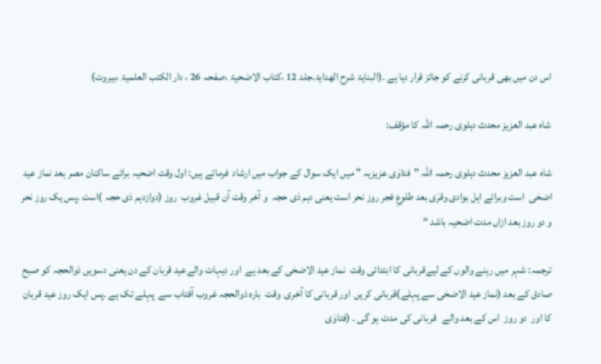اس دن میں بھی قربانی کرنے کو جائز قرار دیا ہے ۔(البنایۃ شرح الھدایۃ،جلد 12 ،کتاب الاضحیۃ ،صفحہ 26 ، دار الکتب العلمیۃ ،بیروت)

شاہ عبد العزیز محدث دہلوی رحمہ اللہ کا مؤقف:

شاہ عبد العزیز محدث دہلوی رحمہ اللہ "فتاوٰی عزیزیہ " میں ایک سوال کے جواب میں ارشاد  فرماتے ہیں: اول وقت اضحیہ برائے ساکنان مصر بعد نماز عید اضحٰی  است وبرائے اہل بوادی وقرٰی بعد طلوعِ فجر روز نحر است یعنی دہم ذی حجہ  و آخر وقت آن قبیل غروب  روز (دوازدہم ذی حجہ )است ۔پس یک روز نحر و دو روز بعد ازاں مدت اضحیہ باشد “

ترجمہ: شہر میں رہنے والوں کے لیےقربانی کا ابتدائی وقت  نماز عید الاضحٰی کے بعد ہے  اور دیہات والےعید قربان کے دن یعنی دسویں ذوالحجہ کو صبح صادق کے بعد (نماز عید الاضحٰی سے پہلے)قربانی کریں  اور قربانی کا آخری  وقت  بارہ ذوالحجہ غروب آفتاب سے  پہلے تک ہے ۔پس ایک روز عید قربان کا اور  دو روز  اس کے بعد والے   قربانی کی مدت ہو گی ۔ (فتاوٰی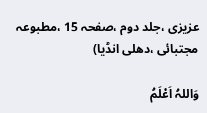عزیزی ،جلد دوم ،صفحہ 15 ،مطبوعہ مجتبائی ،دھلی انڈیا)

وَاللہُ اَعْلَمُ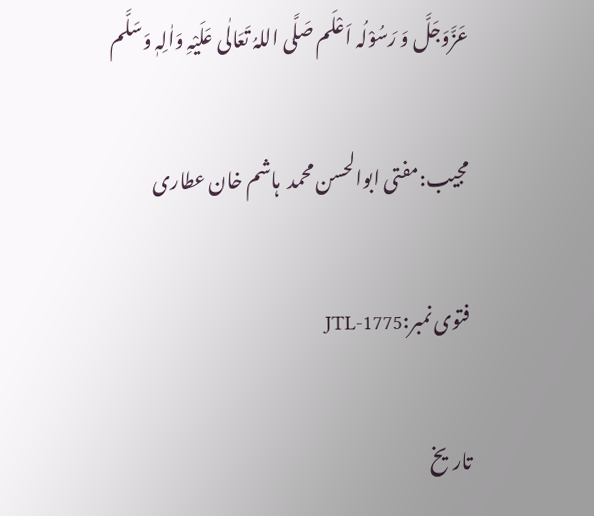عَزَّوَجَلَّ وَ رَسُوْلُہ اَعْلَم صَلَّی اللہُ تَعَالٰی عَلَیْہِ وَاٰلِہٖ وَسَلَّم

مجیب:مفتی ابوالحسن محمد  ہاشم خان عطاری

فتوی نمبر:JTL-1775

تاریخ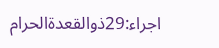اجراء:29ذوالقعدۃالحرام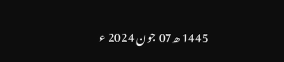1445 ھ07 جون 2024 ء